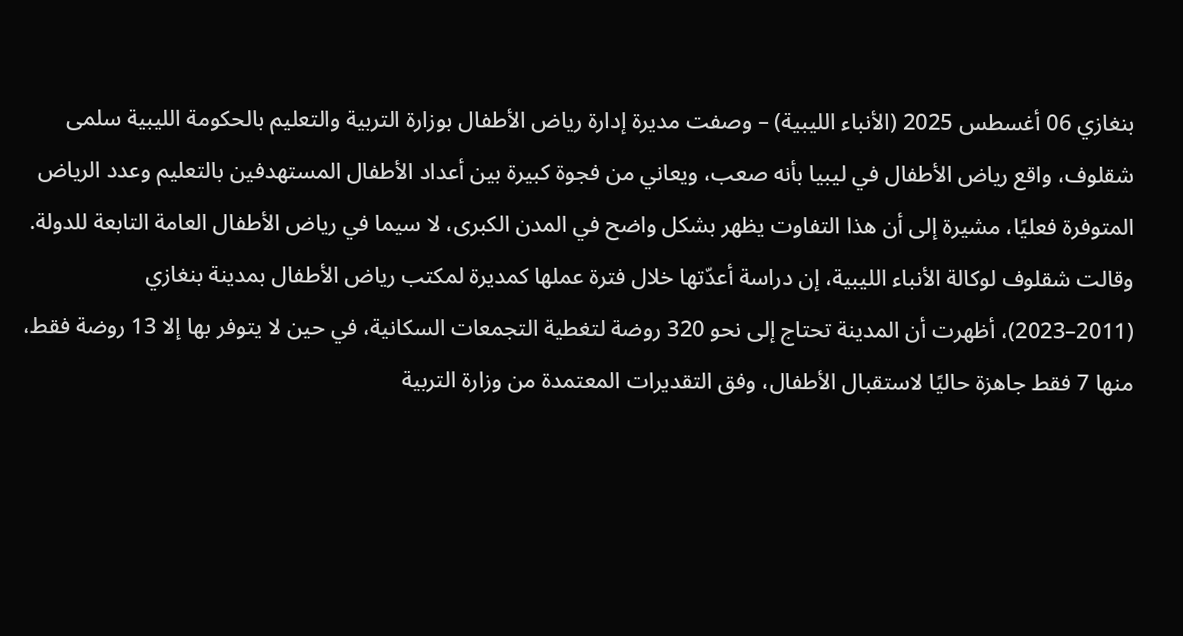بنغازي 06 أغسطس 2025 (الأنباء الليبية) – وصفت مديرة إدارة رياض الأطفال بوزارة التربية والتعليم بالحكومة الليبية سلمى شقلوف، واقع رياض الأطفال في ليبيا بأنه صعب، ويعاني من فجوة كبيرة بين أعداد الأطفال المستهدفين بالتعليم وعدد الرياض المتوفرة فعليًا، مشيرة إلى أن هذا التفاوت يظهر بشكل واضح في المدن الكبرى، لا سيما في رياض الأطفال العامة التابعة للدولة.
وقالت شقلوف لوكالة الأنباء الليبية، إن دراسة أعدّتها خلال فترة عملها كمديرة لمكتب رياض الأطفال بمدينة بنغازي (2011–2023)، أظهرت أن المدينة تحتاج إلى نحو 320 روضة لتغطية التجمعات السكانية، في حين لا يتوفر بها إلا 13 روضة فقط، منها 7 فقط جاهزة حاليًا لاستقبال الأطفال، وفق التقديرات المعتمدة من وزارة التربية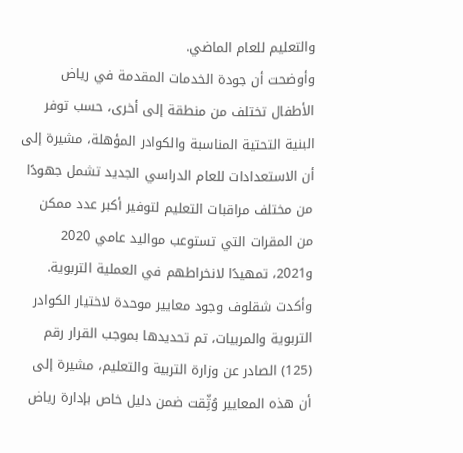والتعليم للعام الماضي.
وأوضحت أن جودة الخدمات المقدمة في رياض الأطفال تختلف من منطقة إلى أخرى، حسب توفر البنية التحتية المناسبة والكوادر المؤهلة، مشيرة إلى أن الاستعدادات للعام الدراسي الجديد تشمل جهودًا من مختلف مراقبات التعليم لتوفير أكبر عدد ممكن من المقرات التي تستوعب مواليد عامي 2020 و2021، تمهيدًا لانخراطهم في العملية التربوية.
وأكدت شقلوف وجود معايير موحدة لاختيار الكوادر التربوية والمربيات، تم تحديدها بموجب القرار رقم (125) الصادر عن وزارة التربية والتعليم، مشيرة إلى أن هذه المعايير وُثِّقت ضمن دليل خاص بإدارة رياض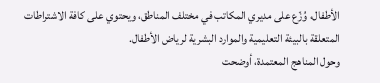الأطفال، وُزّع على مديري المكاتب في مختلف المناطق، ويحتوي على كافة الاشتراطات المتعلقة بالبيئة التعليمية والموارد البشرية لرياض الأطفال.
وحول المناهج المعتمدة، أوضحت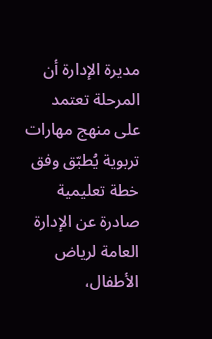مديرة الإدارة أن المرحلة تعتمد على منهج مهارات تربوية يُطبّق وفق خطة تعليمية صادرة عن الإدارة العامة لرياض الأطفال،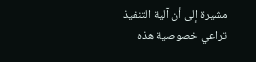مشيرة إلى أن آلية التنفيذ تراعي خصوصية هذه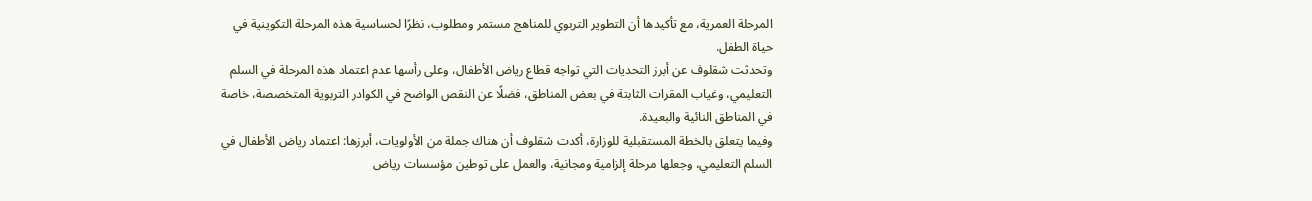المرحلة العمرية، مع تأكيدها أن التطوير التربوي للمناهج مستمر ومطلوب، نظرًا لحساسية هذه المرحلة التكوينية في حياة الطفل.
وتحدثت شقلوف عن أبرز التحديات التي تواجه قطاع رياض الأطفال، وعلى رأسها عدم اعتماد هذه المرحلة في السلم التعليمي، وغياب المقرات الثابتة في بعض المناطق، فضلًا عن النقص الواضح في الكوادر التربوية المتخصصة، خاصة في المناطق النائية والبعيدة.
وفيما يتعلق بالخطة المستقبلية للوزارة، أكدت شقلوف أن هناك جملة من الأولويات، أبرزها: اعتماد رياض الأطفال في السلم التعليمي، وجعلها مرحلة إلزامية ومجانية، والعمل على توطين مؤسسات رياض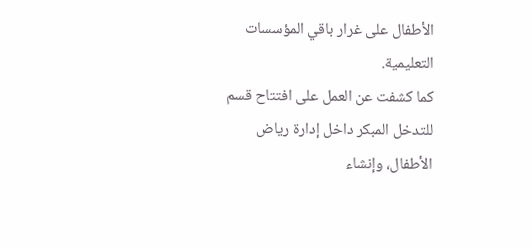الأطفال على غرار باقي المؤسسات التعليمية.
كما كشفت عن العمل على افتتاح قسم للتدخل المبكر داخل إدارة رياض الأطفال، وإنشاء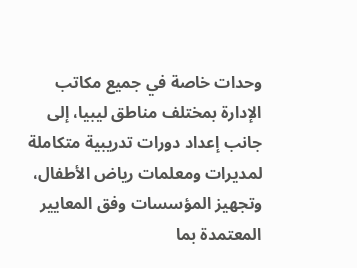وحدات خاصة في جميع مكاتب الإدارة بمختلف مناطق ليبيا، إلى جانب إعداد دورات تدريبية متكاملة لمديرات ومعلمات رياض الأطفال، وتجهيز المؤسسات وفق المعايير المعتمدة بما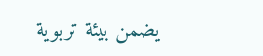يضمن بيئة تربوية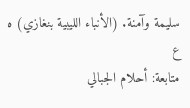سليمة وآمنة. (الأنباء الليبية بنغازي) ه ع
متابعة: أحلام الجبالي